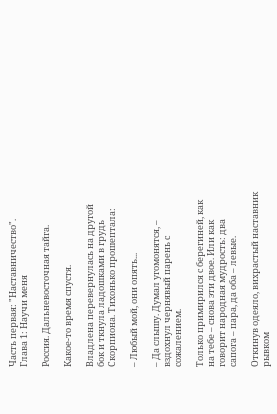Часть первая: "Наставничество". Глава 1: Научи меня

Россия. Дальневосточная тайга.

Какое-то время спустя.

Владлена перевернулась на другой бок и ткнула ладошками в грудь Скорпиона. Тихонько прошептала:

– Любый мой, они опять...

– Да слышу. Думал угомонятся, – вздохнул чернявый парень с сожалением.

Только примирился с берегиней, как на тебе – снова эти двое. Или как говорит народная мудрость: два сапога – пара, да оба – левые.

Откинув одеяло, вихрастый наставник рывком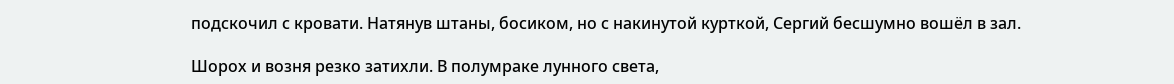подскочил с кровати. Натянув штаны, босиком, но с накинутой курткой, Сергий бесшумно вошёл в зал.

Шорох и возня резко затихли. В полумраке лунного света,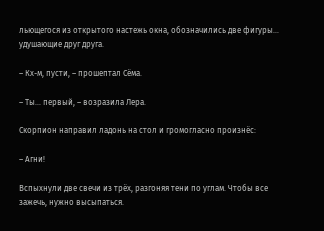льющегося из открытого настежь окна, обозначились две фигуры… удушающие друг друга.

– Кх-м, пусти, – прошептал Сёма.

– Ты... первый, – возразила Лера.

Скорпион направил ладонь на стол и громогласно произнёс:

– Агни!

Вспыхнули две свечи из трёх, разгоняя тени по углам. Чтобы все зажечь, нужно высыпаться.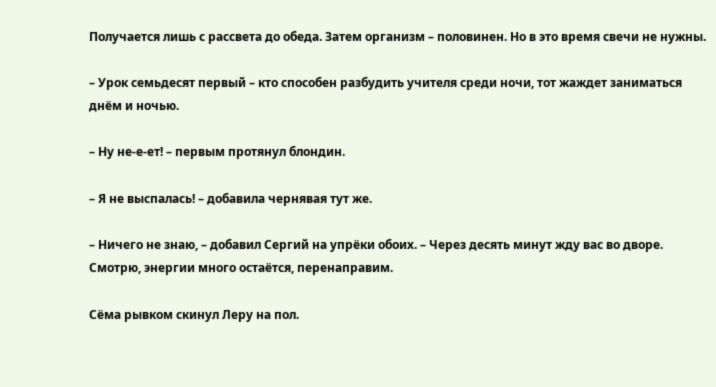Получается лишь с рассвета до обеда. Затем организм – половинен. Но в это время свечи не нужны.

– Урок семьдесят первый – кто способен разбудить учителя среди ночи, тот жаждет заниматься днём и ночью.

– Ну не-е-ет! – первым протянул блондин.

– Я не выспалась! – добавила чернявая тут же.

– Ничего не знаю, – добавил Сергий на упрёки обоих. – Через десять минут жду вас во дворе. Смотрю, энергии много остаётся, перенаправим.

Сёма рывком скинул Леру на пол.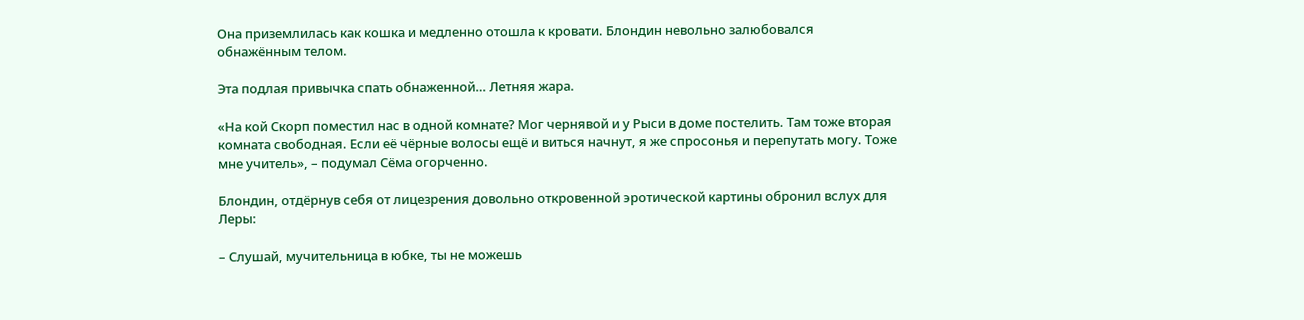Она приземлилась как кошка и медленно отошла к кровати. Блондин невольно залюбовался обнажённым телом.

Эта подлая привычка спать обнаженной… Летняя жара.

«На кой Скорп поместил нас в одной комнате? Мог чернявой и у Рыси в доме постелить. Там тоже вторая комната свободная. Если её чёрные волосы ещё и виться начнут, я же спросонья и перепутать могу. Тоже мне учитель», – подумал Сёма огорченно.

Блондин, отдёрнув себя от лицезрения довольно откровенной эротической картины обронил вслух для Леры:

– Слушай, мучительница в юбке, ты не можешь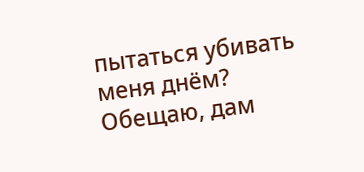пытаться убивать меня днём? Обещаю, дам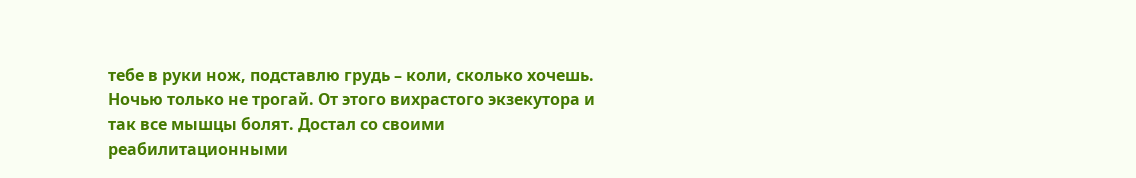тебе в руки нож, подставлю грудь – коли, сколько хочешь. Ночью только не трогай. От этого вихрастого экзекутора и так все мышцы болят. Достал со своими реабилитационными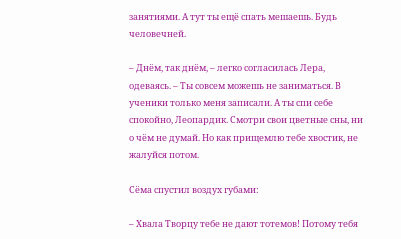занятиями. А тут ты ещё спать мешаешь. Будь человечней.

– Днём, так днём, – легко согласилась Лера, одеваясь. – Ты совсем можешь не заниматься. В ученики только меня записали. А ты спи себе спокойно, Леопардик. Смотри свои цветные сны, ни о чём не думай. Но как прищемлю тебе хвостик, не жалуйся потом.

Сёма спустил воздух губами:

– Хвала Творцу тебе не дают тотемов! Потому тебя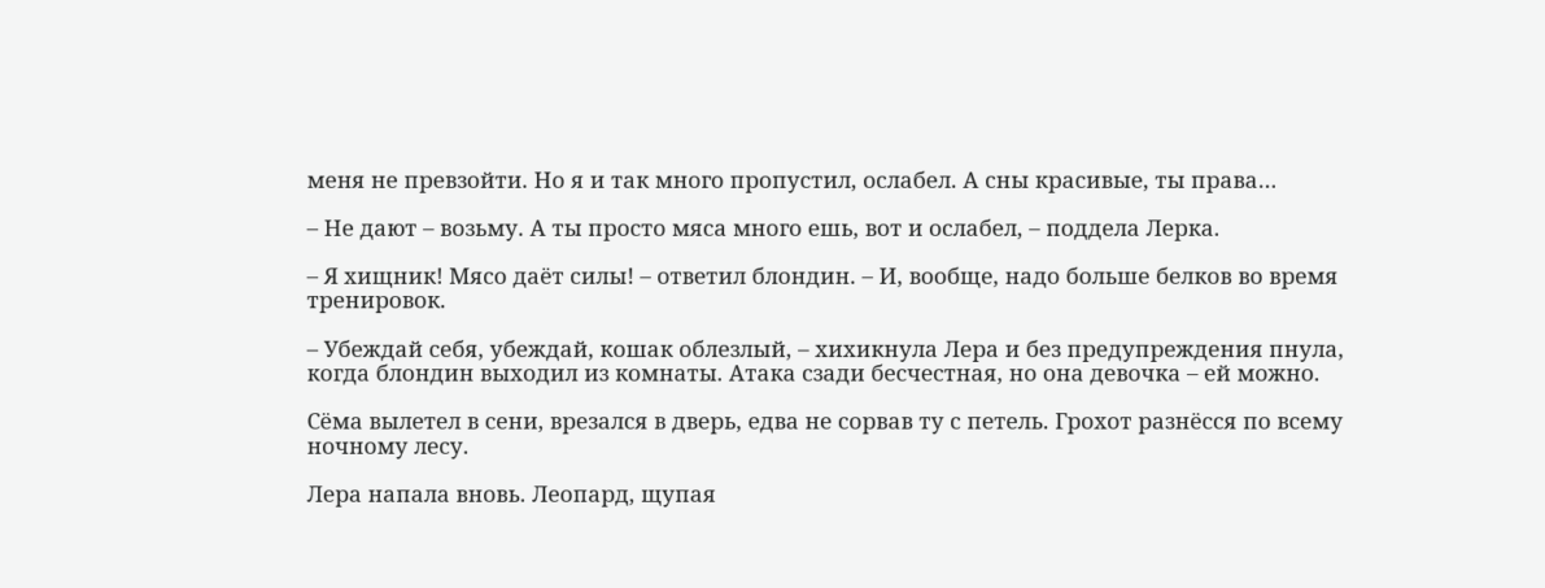меня не превзойти. Но я и так много пропустил, ослабел. А сны красивые, ты права…

– Не дают – возьму. А ты просто мяса много ешь, вот и ослабел, – поддела Лерка.

– Я хищник! Мясо даёт силы! – ответил блондин. – И, вообще, надо больше белков во время тренировок.

– Убеждай себя, убеждай, кошак облезлый, – хихикнула Лера и без предупреждения пнула, когда блондин выходил из комнаты. Атака сзади бесчестная, но она девочка – ей можно.

Сёма вылетел в сени, врезался в дверь, едва не сорвав ту с петель. Грохот разнёсся по всему ночному лесу.

Лера напала вновь. Леопард, щупая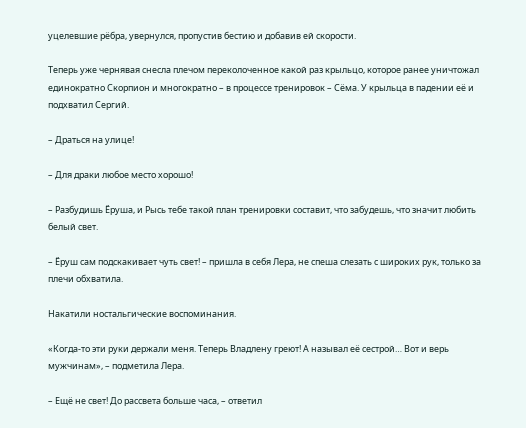уцелевшие рёбра, увернулся, пропустив бестию и добавив ей скорости.

Теперь уже чернявая снесла плечом переколоченное какой раз крыльцо, которое ранее уничтожал единократно Скорпион и многократно – в процессе тренировок – Сёма. У крыльца в падении её и подхватил Сергий.

– Драться на улице!

– Для драки любое место хорошо!

– Разбудишь Ёруша, и Рысь тебе такой план тренировки составит, что забудешь, что значит любить белый свет.

– Ёруш сам подскакивает чуть свет! – пришла в себя Лера, не спеша слезать с широких рук, только за плечи обхватила.

Накатили ностальгические воспоминания.

«Когда-то эти руки держали меня. Теперь Владлену греют! А называл её сестрой… Вот и верь мужчинам», – подметила Лера.

– Ещё не свет! До рассвета больше часа, – ответил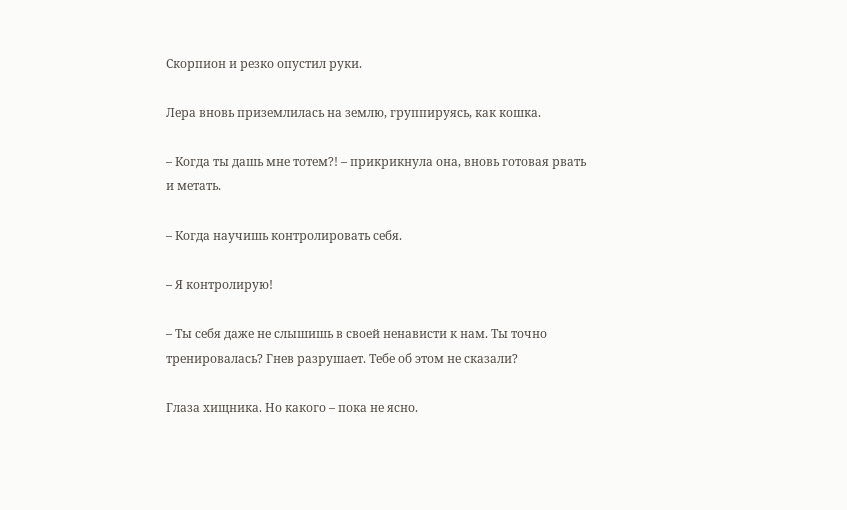Скорпион и резко опустил руки.

Лера вновь приземлилась на землю, группируясь, как кошка.

– Когда ты дашь мне тотем?! – прикрикнула она, вновь готовая рвать и метать.

– Когда научишь контролировать себя.

– Я контролирую!

– Ты себя даже не слышишь в своей ненависти к нам. Ты точно тренировалась? Гнев разрушает. Тебе об этом не сказали?

Глаза хищника. Но какого – пока не ясно.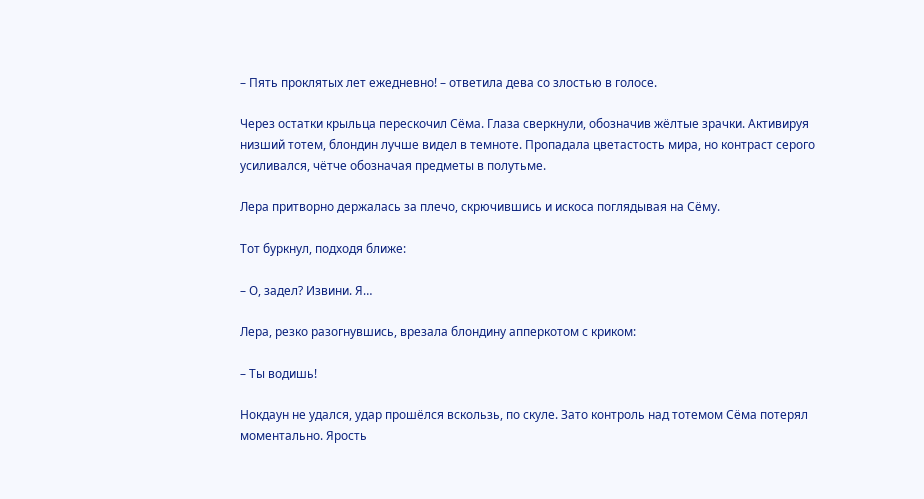– Пять проклятых лет ежедневно! – ответила дева со злостью в голосе.

Через остатки крыльца перескочил Сёма. Глаза сверкнули, обозначив жёлтые зрачки. Активируя низший тотем, блондин лучше видел в темноте. Пропадала цветастость мира, но контраст серого усиливался, чётче обозначая предметы в полутьме.

Лера притворно держалась за плечо, скрючившись и искоса поглядывая на Сёму.

Тот буркнул, подходя ближе:

– О, задел? Извини. Я…

Лера, резко разогнувшись, врезала блондину апперкотом с криком:

– Ты водишь!

Нокдаун не удался, удар прошёлся вскользь, по скуле. Зато контроль над тотемом Сёма потерял моментально. Ярость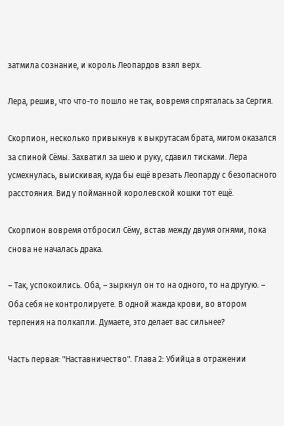затмила сознание, и король Леопардов взял верх.

Лера, решив, что что-то пошло не так, вовремя спряталась за Сергия.

Скорпион, несколько привыкнув к выкрутасам брата, мигом оказался за спиной Сёмы. Захватил за шею и руку, сдавил тисками. Лера усмехнулась, выискивая, куда бы ещё врезать Леопарду с безопасного расстояния. Вид у пойманной королевской кошки тот ещё.

Скорпион вовремя отбросил Сёму, встав между двумя огнями, пока снова не началась драка.

– Так, успокоились. Оба, – зыркнул он то на одного, то на другую. – Оба себя не контролируете. В одной жажда крови, во втором терпения на полкапли. Думаете, это делает вас сильнее?

Часть первая: "Наставничество". Глава 2: Убийца в отражении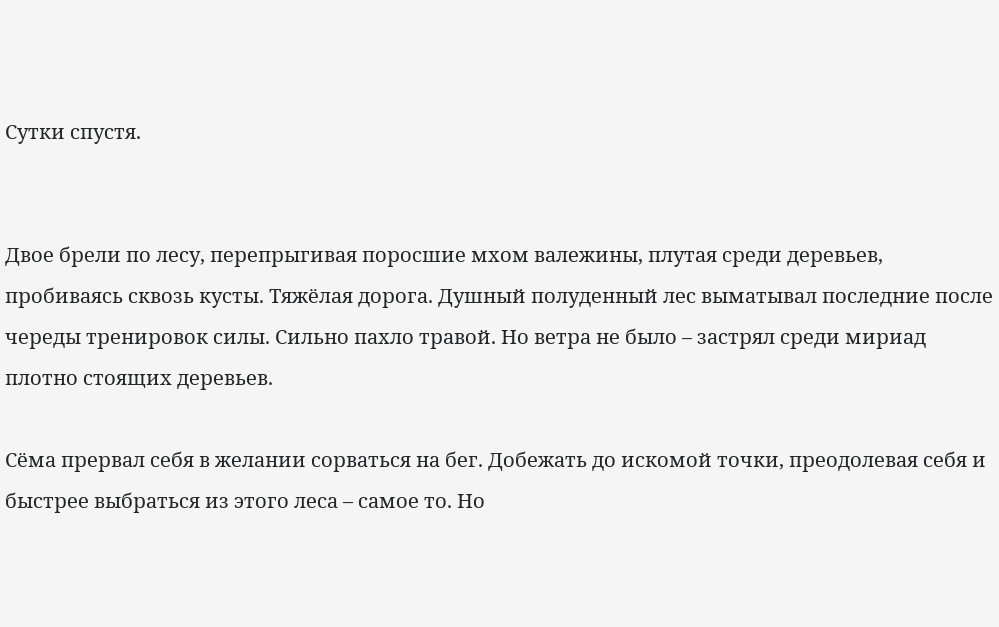Сутки спустя.


Двое брели по лесу, перепрыгивая поросшие мхом валежины, плутая среди деревьев, пробиваясь сквозь кусты. Тяжёлая дорога. Душный полуденный лес выматывал последние после череды тренировок силы. Сильно пахло травой. Но ветра не было – застрял среди мириад плотно стоящих деревьев.

Сёма прервал себя в желании сорваться на бег. Добежать до искомой точки, преодолевая себя и быстрее выбраться из этого леса – самое то. Но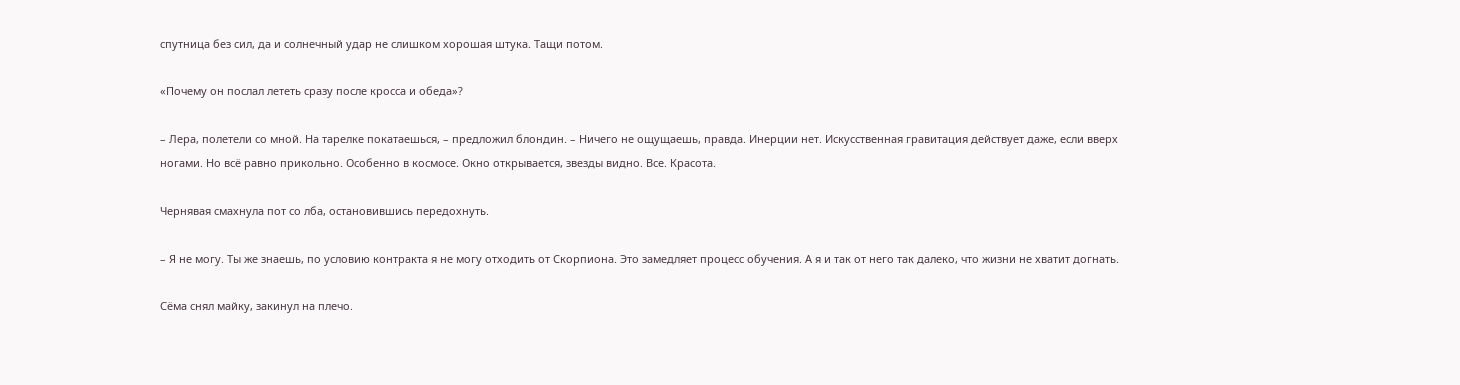спутница без сил, да и солнечный удар не слишком хорошая штука. Тащи потом.

«Почему он послал лететь сразу после кросса и обеда»?

– Лера, полетели со мной. На тарелке покатаешься, – предложил блондин. – Ничего не ощущаешь, правда. Инерции нет. Искусственная гравитация действует даже, если вверх ногами. Но всё равно прикольно. Особенно в космосе. Окно открывается, звезды видно. Все. Красота.

Чернявая смахнула пот со лба, остановившись передохнуть.

– Я не могу. Ты же знаешь, по условию контракта я не могу отходить от Скорпиона. Это замедляет процесс обучения. А я и так от него так далеко, что жизни не хватит догнать.

Сёма снял майку, закинул на плечо.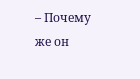– Почему же он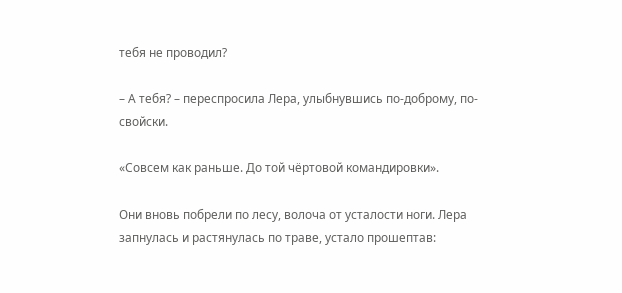тебя не проводил?

– А тебя? – переспросила Лера, улыбнувшись по-доброму, по-свойски.

«Совсем как раньше. До той чёртовой командировки».

Они вновь побрели по лесу, волоча от усталости ноги. Лера запнулась и растянулась по траве, устало прошептав: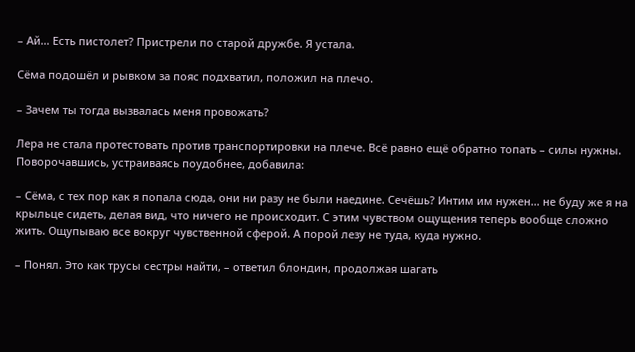– Ай… Есть пистолет? Пристрели по старой дружбе. Я устала.

Сёма подошёл и рывком за пояс подхватил, положил на плечо.

– Зачем ты тогда вызвалась меня провожать?

Лера не стала протестовать против транспортировки на плече. Всё равно ещё обратно топать – силы нужны. Поворочавшись, устраиваясь поудобнее, добавила:

– Сёма, с тех пор как я попала сюда, они ни разу не были наедине. Сечёшь? Интим им нужен… не буду же я на крыльце сидеть, делая вид, что ничего не происходит. С этим чувством ощущения теперь вообще сложно жить. Ощупываю все вокруг чувственной сферой. А порой лезу не туда, куда нужно.

– Понял. Это как трусы сестры найти, – ответил блондин, продолжая шагать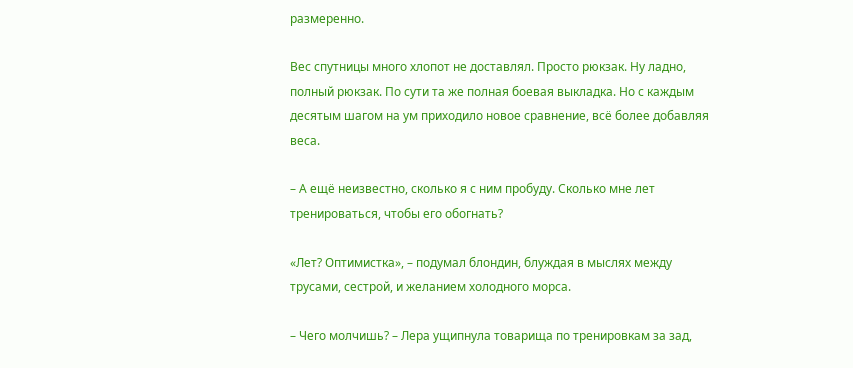размеренно.

Вес спутницы много хлопот не доставлял. Просто рюкзак. Ну ладно, полный рюкзак. По сути та же полная боевая выкладка. Но с каждым десятым шагом на ум приходило новое сравнение, всё более добавляя веса.

– А ещё неизвестно, сколько я с ним пробуду. Сколько мне лет тренироваться, чтобы его обогнать?

«Лет? Оптимистка», – подумал блондин, блуждая в мыслях между трусами, сестрой, и желанием холодного морса.

– Чего молчишь? – Лера ущипнула товарища по тренировкам за зад,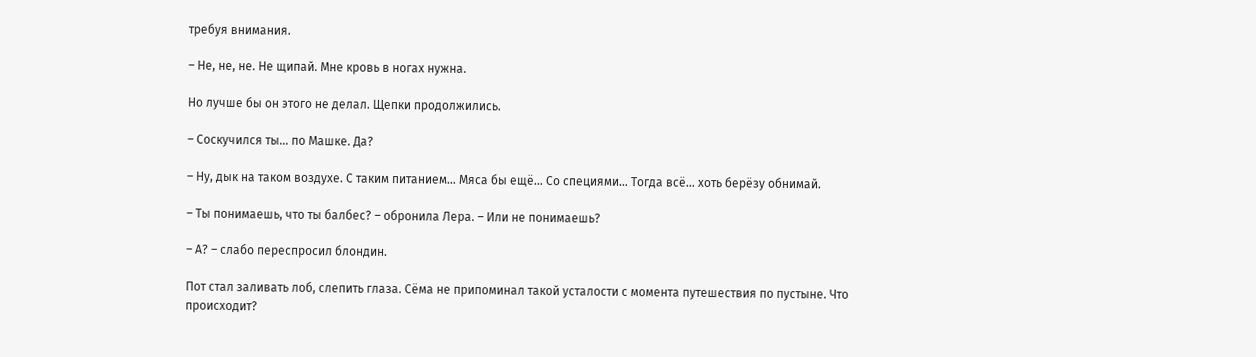требуя внимания.

– Не, не, не. Не щипай. Мне кровь в ногах нужна.

Но лучше бы он этого не делал. Щепки продолжились.

– Соскучился ты… по Машке. Да?

– Ну, дык на таком воздухе. С таким питанием… Мяса бы ещё… Со специями… Тогда всё… хоть берёзу обнимай.

– Ты понимаешь, что ты балбес? – обронила Лера. – Или не понимаешь?

– А? – слабо переспросил блондин.

Пот стал заливать лоб, слепить глаза. Сёма не припоминал такой усталости с момента путешествия по пустыне. Что происходит?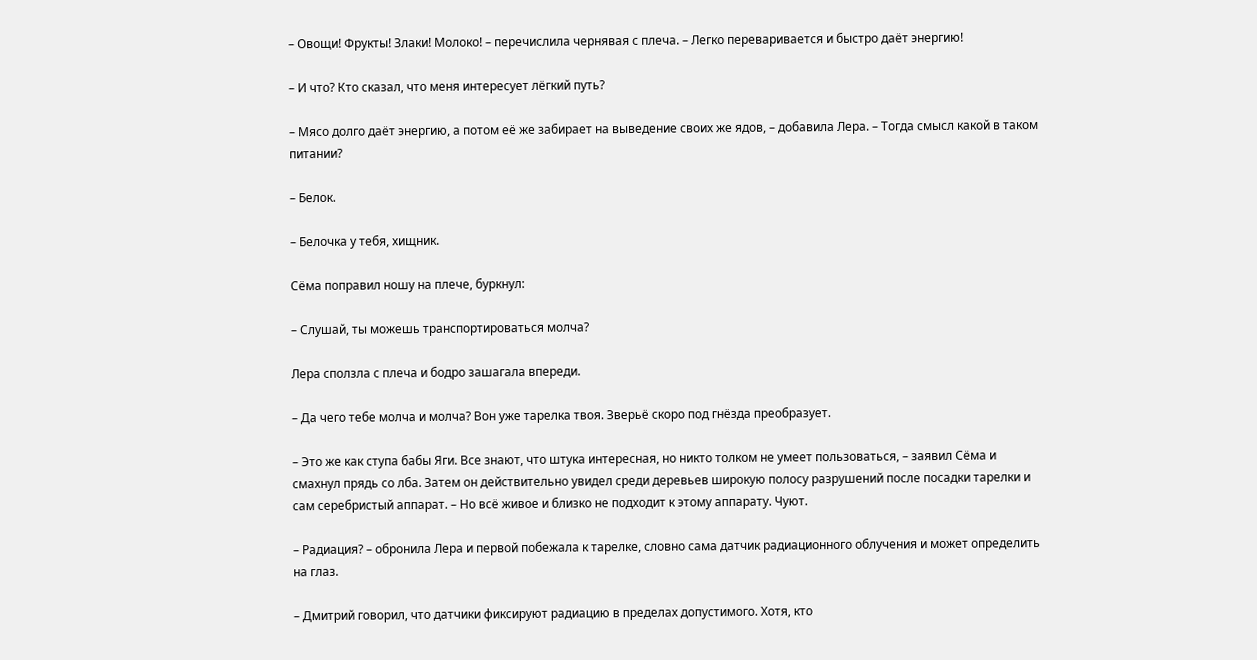– Овощи! Фрукты! Злаки! Молоко! – перечислила чернявая с плеча. – Легко переваривается и быстро даёт энергию!

– И что? Кто сказал, что меня интересует лёгкий путь?

– Мясо долго даёт энергию, а потом её же забирает на выведение своих же ядов, – добавила Лера. – Тогда смысл какой в таком питании?

– Белок.

– Белочка у тебя, хищник.

Сёма поправил ношу на плече, буркнул:

– Слушай, ты можешь транспортироваться молча?

Лера сползла с плеча и бодро зашагала впереди.

– Да чего тебе молча и молча? Вон уже тарелка твоя. Зверьё скоро под гнёзда преобразует.

– Это же как ступа бабы Яги. Все знают, что штука интересная, но никто толком не умеет пользоваться, – заявил Сёма и смахнул прядь со лба. Затем он действительно увидел среди деревьев широкую полосу разрушений после посадки тарелки и сам серебристый аппарат. – Но всё живое и близко не подходит к этому аппарату. Чуют.

– Радиация? – обронила Лера и первой побежала к тарелке, словно сама датчик радиационного облучения и может определить на глаз.

– Дмитрий говорил, что датчики фиксируют радиацию в пределах допустимого. Хотя, кто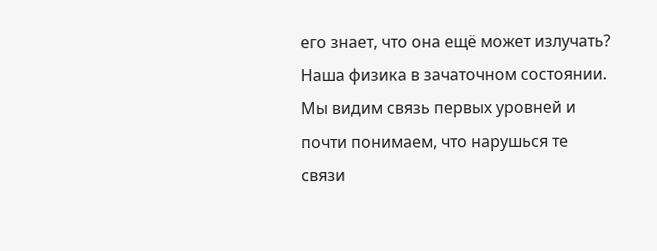его знает, что она ещё может излучать? Наша физика в зачаточном состоянии. Мы видим связь первых уровней и почти понимаем, что нарушься те связи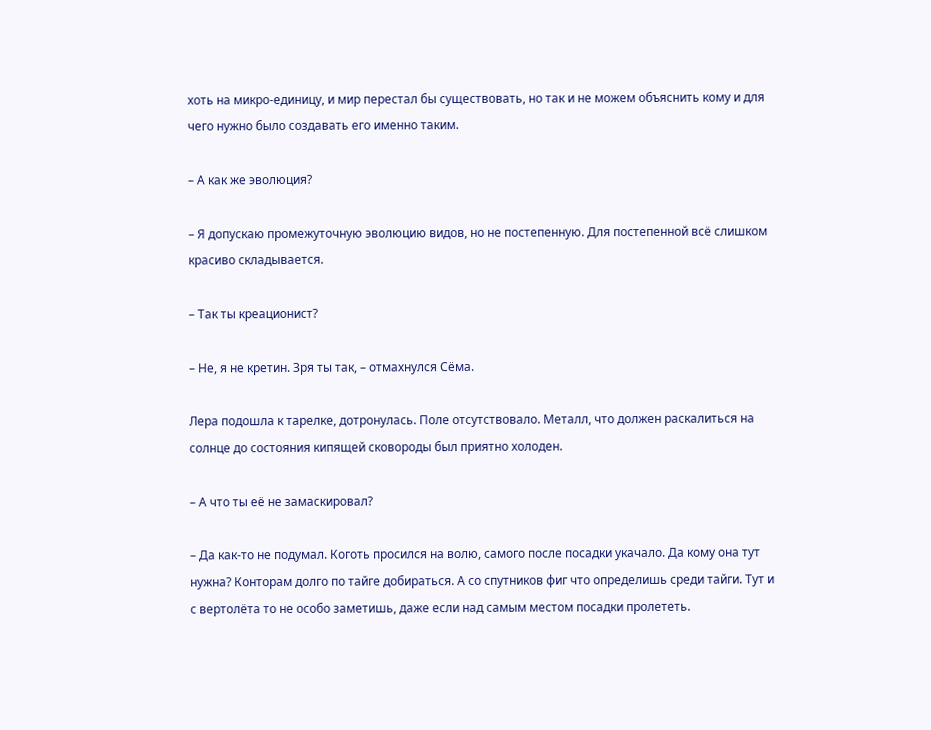хоть на микро-единицу, и мир перестал бы существовать, но так и не можем объяснить кому и для чего нужно было создавать его именно таким.

– А как же эволюция?

– Я допускаю промежуточную эволюцию видов, но не постепенную. Для постепенной всё слишком красиво складывается.

– Так ты креационист?

– Не, я не кретин. Зря ты так, – отмахнулся Сёма.

Лера подошла к тарелке, дотронулась. Поле отсутствовало. Металл, что должен раскалиться на солнце до состояния кипящей сковороды был приятно холоден.

– А что ты её не замаскировал?

– Да как-то не подумал. Коготь просился на волю, самого после посадки укачало. Да кому она тут нужна? Конторам долго по тайге добираться. А со спутников фиг что определишь среди тайги. Тут и с вертолёта то не особо заметишь, даже если над самым местом посадки пролететь.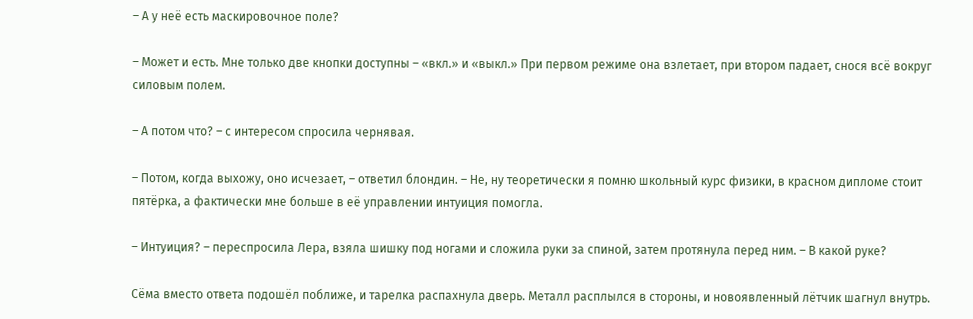– А у неё есть маскировочное поле?

– Может и есть. Мне только две кнопки доступны – «вкл.» и «выкл.» При первом режиме она взлетает, при втором падает, снося всё вокруг силовым полем.

– А потом что? – с интересом спросила чернявая.

– Потом, когда выхожу, оно исчезает, – ответил блондин. – Не, ну теоретически я помню школьный курс физики, в красном дипломе стоит пятёрка, а фактически мне больше в её управлении интуиция помогла.

– Интуиция? – переспросила Лера, взяла шишку под ногами и сложила руки за спиной, затем протянула перед ним. – В какой руке?

Сёма вместо ответа подошёл поближе, и тарелка распахнула дверь. Металл расплылся в стороны, и новоявленный лётчик шагнул внутрь.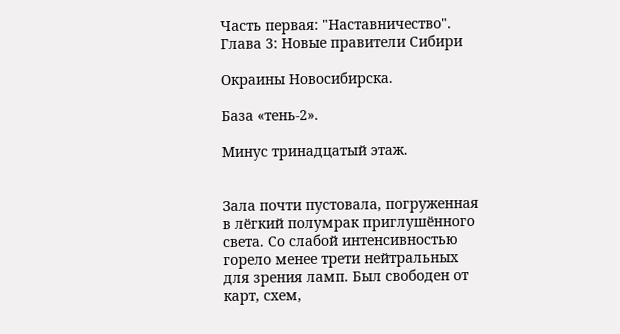Часть первая: "Наставничество". Глава 3: Новые правители Сибири

Окраины Новосибирска.

База «тень-2».

Минус тринадцатый этаж.


Зала почти пустовала, погруженная в лёгкий полумрак приглушённого света. Со слабой интенсивностью горело менее трети нейтральных для зрения ламп. Был свободен от карт, схем,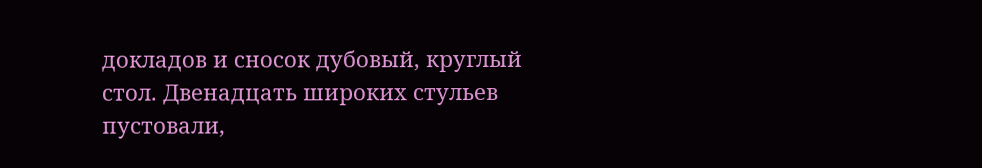докладов и сносок дубовый, круглый стол. Двенадцать широких стульев пустовали,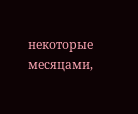некоторые месяцами,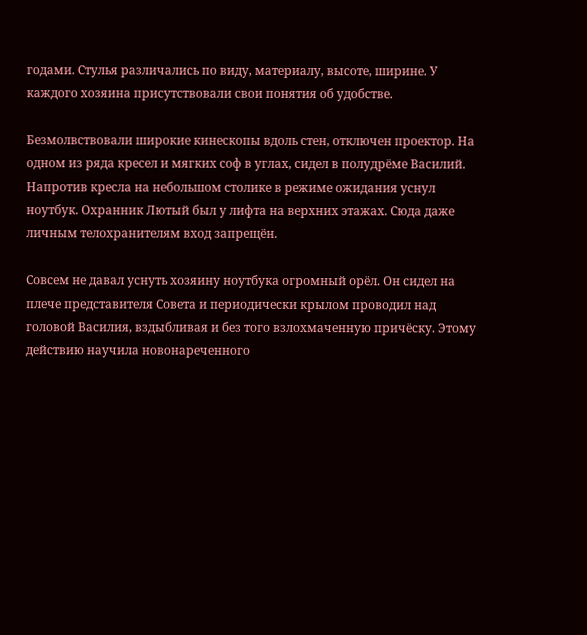годами. Стулья различались по виду, материалу, высоте, ширине. У каждого хозяина присутствовали свои понятия об удобстве.

Безмолвствовали широкие кинескопы вдоль стен, отключен проектор. На одном из ряда кресел и мягких соф в углах, сидел в полудрёме Василий. Напротив кресла на небольшом столике в режиме ожидания уснул ноутбук. Охранник Лютый был у лифта на верхних этажах. Сюда даже личным телохранителям вход запрещён.

Совсем не давал уснуть хозяину ноутбука огромный орёл. Он сидел на плече представителя Совета и периодически крылом проводил над головой Василия, вздыбливая и без того взлохмаченную причёску. Этому действию научила новонареченного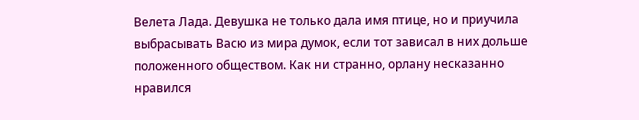Велета Лада. Девушка не только дала имя птице, но и приучила выбрасывать Васю из мира думок, если тот зависал в них дольше положенного обществом. Как ни странно, орлану несказанно нравился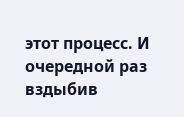этот процесс. И очередной раз вздыбив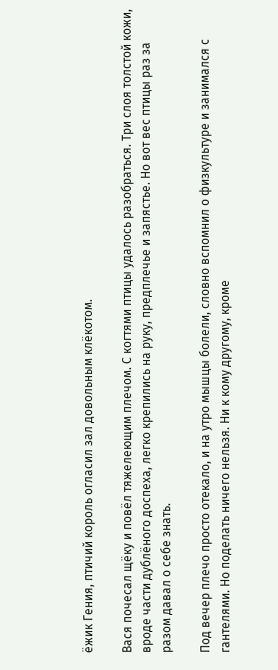ёжик Гения, птичий король огласил зал довольным клёкотом.

Вася почесал щёку и повёл тяжелеющим плечом. С когтями птицы удалось разобраться. Три слоя толстой кожи, вроде части дублёного доспеха, легко крепились на руку, предплечье и запястье. Но вот вес птицы раз за разом давал о себе знать.

Под вечер плечо просто отекало, и на утро мышцы болели, словно вспомнил о физкультуре и занимался с гантелями. Но поделать ничего нельзя. Ни к кому другому, кроме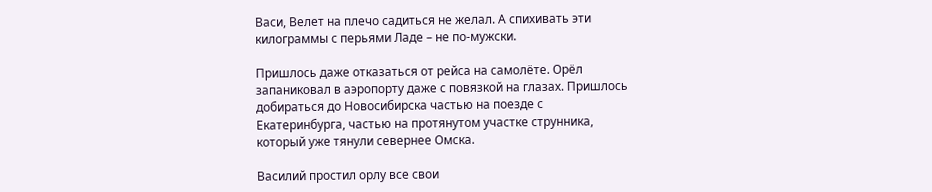Васи, Велет на плечо садиться не желал. А спихивать эти килограммы с перьями Ладе – не по-мужски.

Пришлось даже отказаться от рейса на самолёте. Орёл запаниковал в аэропорту даже с повязкой на глазах. Пришлось добираться до Новосибирска частью на поезде с Екатеринбурга, частью на протянутом участке струнника, который уже тянули севернее Омска.

Василий простил орлу все свои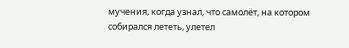мучения, когда узнал, что самолёт, на котором собирался лететь, улетел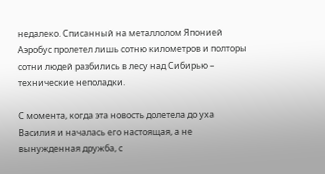недалеко. Списанный на металлолом Японией Аэробус пролетел лишь сотню километров и полторы сотни людей разбились в лесу над Сибирью – технические неполадки.

С момента, когда эта новость долетела до уха Василия и началась его настоящая, а не вынужденная дружба, с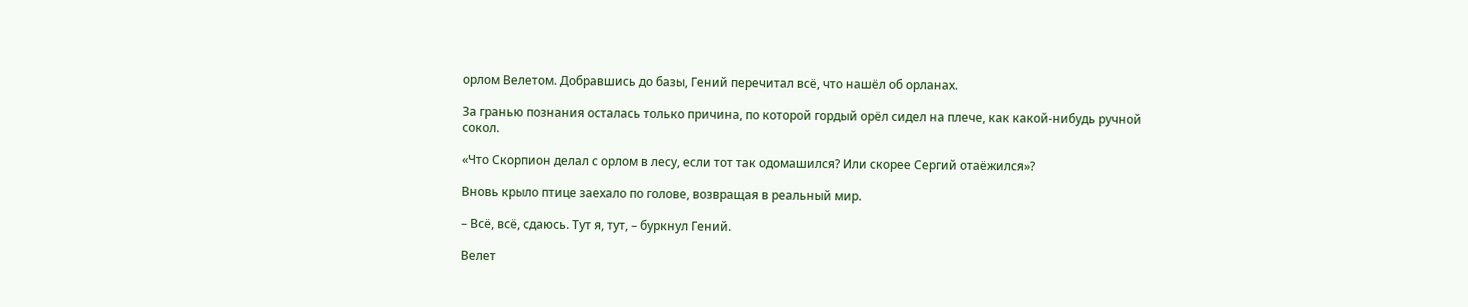орлом Велетом. Добравшись до базы, Гений перечитал всё, что нашёл об орланах.

За гранью познания осталась только причина, по которой гордый орёл сидел на плече, как какой-нибудь ручной сокол.

«Что Скорпион делал с орлом в лесу, если тот так одомашился? Или скорее Сергий отаёжился»?

Вновь крыло птице заехало по голове, возвращая в реальный мир.

– Всё, всё, сдаюсь. Тут я, тут, – буркнул Гений.

Велет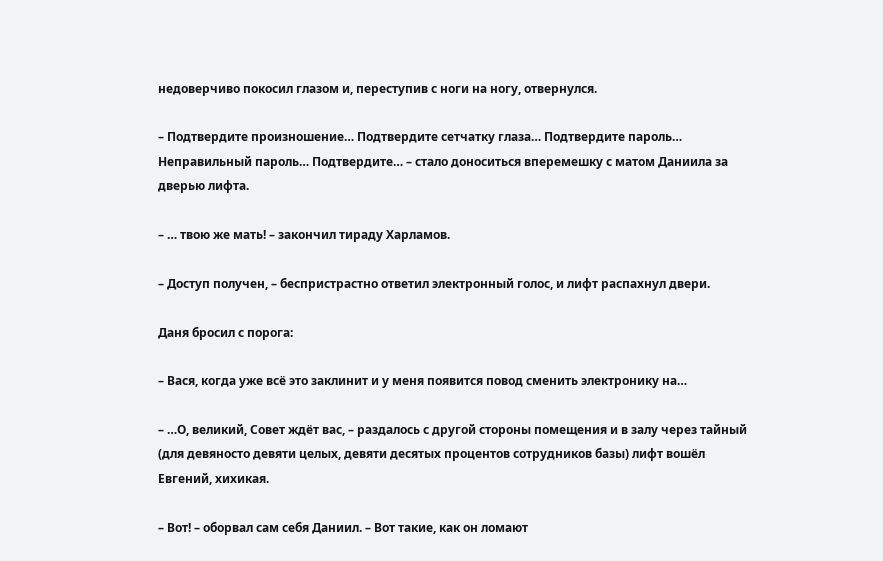недоверчиво покосил глазом и, переступив с ноги на ногу, отвернулся.

– Подтвердите произношение… Подтвердите сетчатку глаза… Подтвердите пароль… Неправильный пароль… Подтвердите… – стало доноситься вперемешку с матом Даниила за дверью лифта.

– … твою же мать! – закончил тираду Харламов.

– Доступ получен, – беспристрастно ответил электронный голос, и лифт распахнул двери.

Даня бросил с порога:

– Вася, когда уже всё это заклинит и у меня появится повод сменить электронику на…

– …О, великий, Совет ждёт вас, – раздалось с другой стороны помещения и в залу через тайный (для девяносто девяти целых, девяти десятых процентов сотрудников базы) лифт вошёл Евгений, хихикая.

– Вот! – оборвал сам себя Даниил. – Вот такие, как он ломают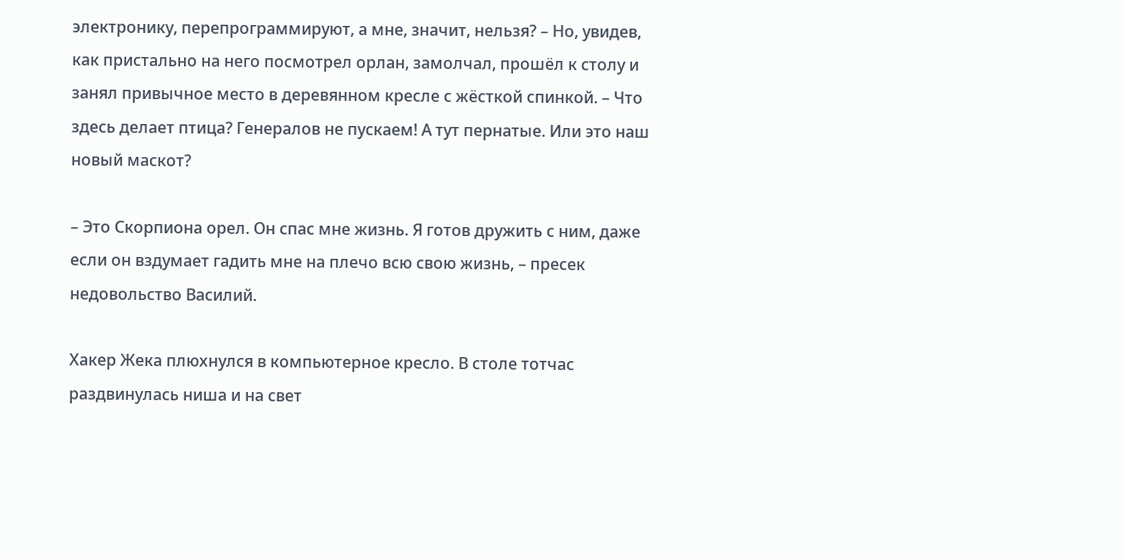электронику, перепрограммируют, а мне, значит, нельзя? – Но, увидев, как пристально на него посмотрел орлан, замолчал, прошёл к столу и занял привычное место в деревянном кресле с жёсткой спинкой. – Что здесь делает птица? Генералов не пускаем! А тут пернатые. Или это наш новый маскот?

– Это Скорпиона орел. Он спас мне жизнь. Я готов дружить с ним, даже если он вздумает гадить мне на плечо всю свою жизнь, – пресек недовольство Василий.

Хакер Жека плюхнулся в компьютерное кресло. В столе тотчас раздвинулась ниша и на свет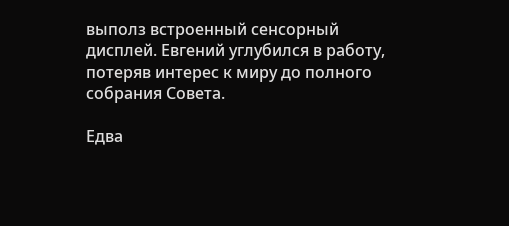выполз встроенный сенсорный дисплей. Евгений углубился в работу, потеряв интерес к миру до полного собрания Совета.

Едва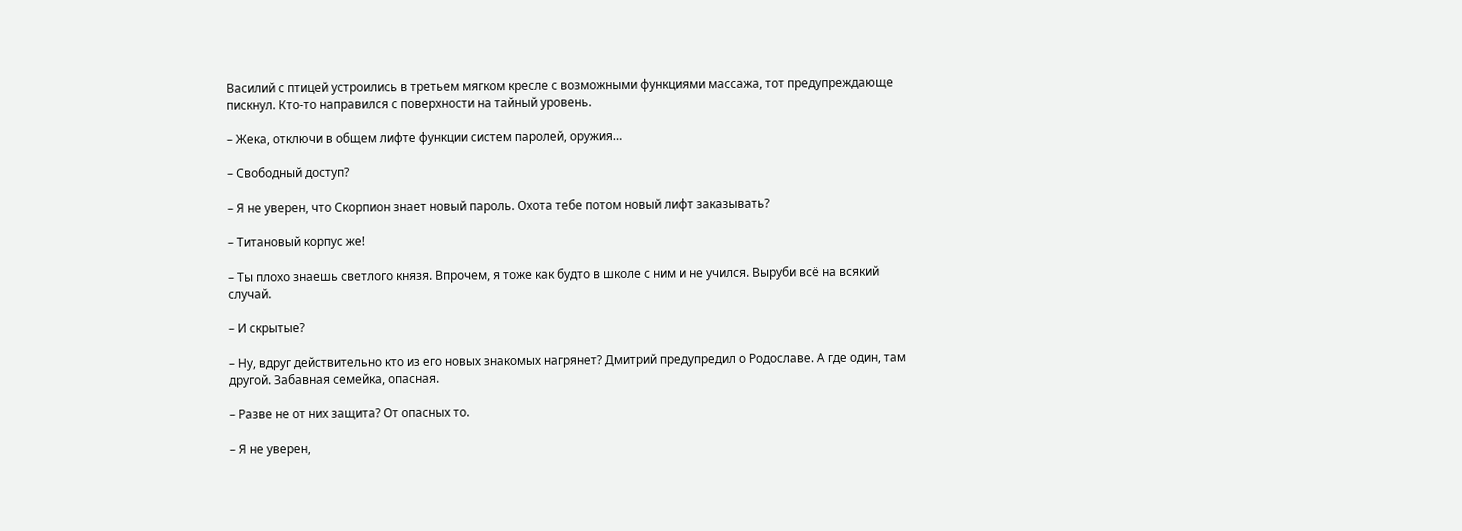Василий с птицей устроились в третьем мягком кресле с возможными функциями массажа, тот предупреждающе пискнул. Кто-то направился с поверхности на тайный уровень.

– Жека, отключи в общем лифте функции систем паролей, оружия…

– Свободный доступ?

– Я не уверен, что Скорпион знает новый пароль. Охота тебе потом новый лифт заказывать?

– Титановый корпус же!

– Ты плохо знаешь светлого князя. Впрочем, я тоже как будто в школе с ним и не учился. Выруби всё на всякий случай.

– И скрытые?

– Ну, вдруг действительно кто из его новых знакомых нагрянет? Дмитрий предупредил о Родославе. А где один, там другой. Забавная семейка, опасная.

– Разве не от них защита? От опасных то.

– Я не уверен,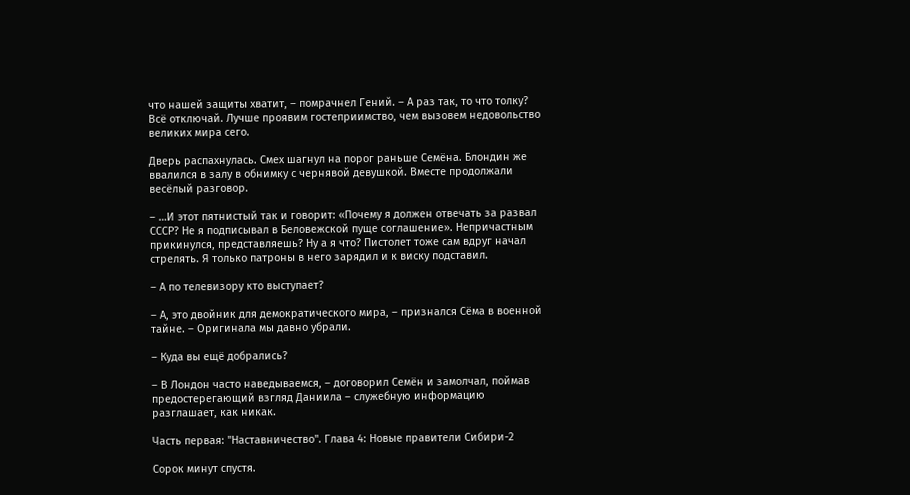что нашей защиты хватит, – помрачнел Гений. – А раз так, то что толку? Всё отключай. Лучше проявим гостеприимство, чем вызовем недовольство великих мира сего.

Дверь распахнулась. Смех шагнул на порог раньше Семёна. Блондин же ввалился в залу в обнимку с чернявой девушкой. Вместе продолжали весёлый разговор.

– …И этот пятнистый так и говорит: «Почему я должен отвечать за развал СССР? Не я подписывал в Беловежской пуще соглашение». Непричастным прикинулся, представляешь? Ну а я что? Пистолет тоже сам вдруг начал стрелять. Я только патроны в него зарядил и к виску подставил.

– А по телевизору кто выступает?

– А, это двойник для демократического мира, – признался Сёма в военной тайне. – Оригинала мы давно убрали.

– Куда вы ещё добрались?

– В Лондон часто наведываемся, – договорил Семён и замолчал, поймав предостерегающий взгляд Даниила – служебную информацию разглашает, как никак.

Часть первая: "Наставничество". Глава 4: Новые правители Сибири-2

Сорок минут спустя.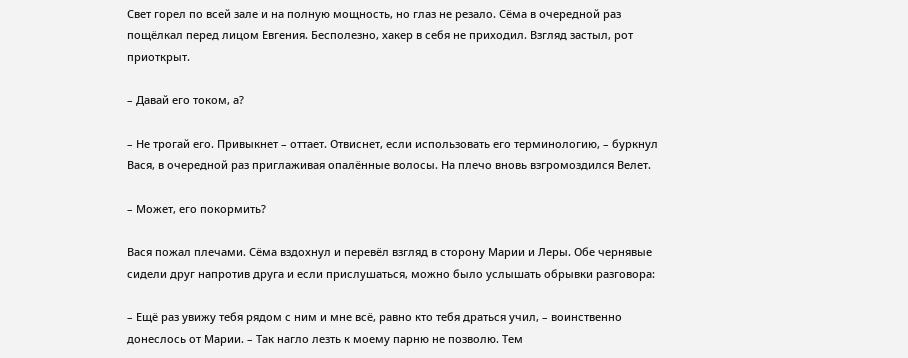Свет горел по всей зале и на полную мощность, но глаз не резало. Сёма в очередной раз пощёлкал перед лицом Евгения. Бесполезно, хакер в себя не приходил. Взгляд застыл, рот приоткрыт.

– Давай его током, а?

– Не трогай его. Привыкнет – оттает. Отвиснет, если использовать его терминологию, – буркнул Вася, в очередной раз приглаживая опалённые волосы. На плечо вновь взгромоздился Велет.

– Может, его покормить?

Вася пожал плечами. Сёма вздохнул и перевёл взгляд в сторону Марии и Леры. Обе чернявые сидели друг напротив друга и если прислушаться, можно было услышать обрывки разговора:

– Ещё раз увижу тебя рядом с ним и мне всё, равно кто тебя драться учил, – воинственно донеслось от Марии. – Так нагло лезть к моему парню не позволю. Тем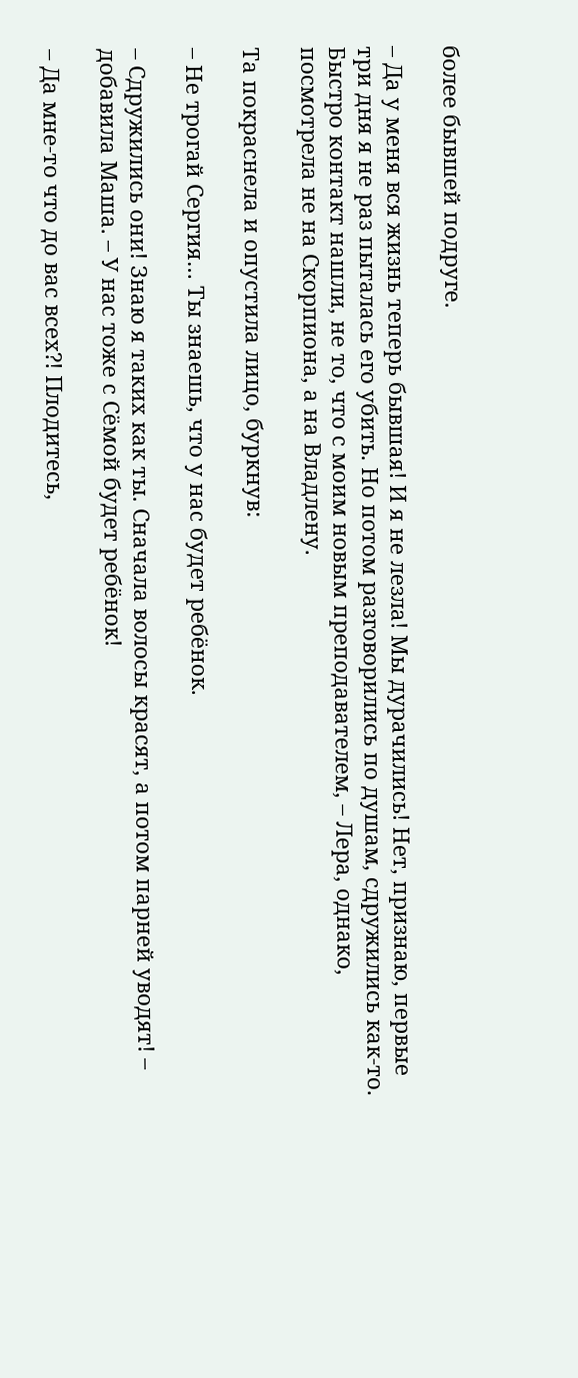более бывшей подруге.

– Да у меня вся жизнь теперь бывшая! И я не лезла! Мы дурачились! Нет, признаю, первые три дня я не раз пыталась его убить. Но потом разговорились по душам, сдружились как-то. Быстро контакт нашли, не то, что с моим новым преподавателем, – Лера, однако, посмотрела не на Скорпиона, а на Владлену.

Та покраснела и опустила лицо, буркнув:

– Не трогай Сергия… Ты знаешь, что у нас будет ребёнок.

– Сдружились они! Знаю я таких как ты. Сначала волосы красят, а потом парней уводят! – добавила Маша. – У нас тоже с Сёмой будет ребёнок!

– Да мне-то что до вас всех?! Плодитесь,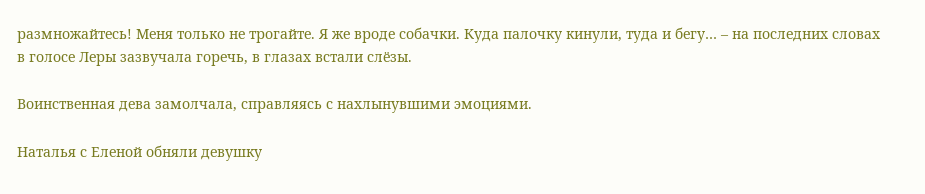размножайтесь! Меня только не трогайте. Я же вроде собачки. Куда палочку кинули, туда и бегу… – на последних словах в голосе Леры зазвучала горечь, в глазах встали слёзы.

Воинственная дева замолчала, справляясь с нахлынувшими эмоциями.

Наталья с Еленой обняли девушку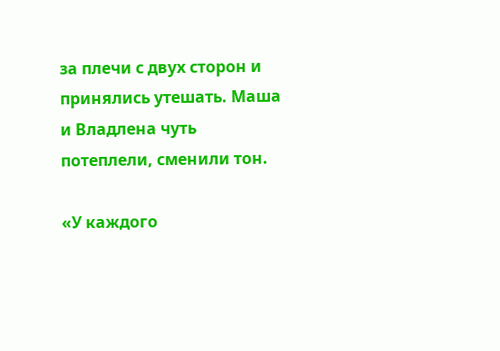за плечи с двух сторон и принялись утешать. Маша и Владлена чуть потеплели, сменили тон.

«У каждого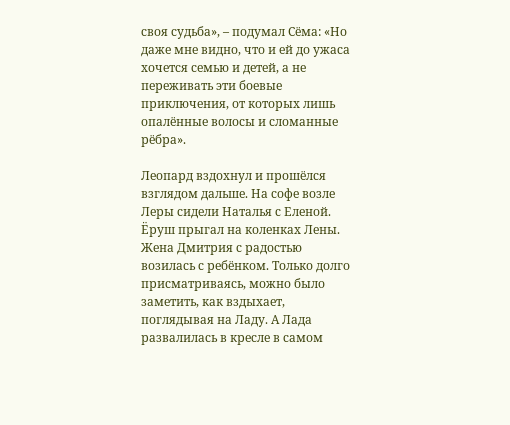своя судьба», – подумал Сёма: «Но даже мне видно, что и ей до ужаса хочется семью и детей, а не переживать эти боевые приключения, от которых лишь опалённые волосы и сломанные рёбра».

Леопард вздохнул и прошёлся взглядом дальше. На софе возле Леры сидели Наталья с Еленой. Ёруш прыгал на коленках Лены. Жена Дмитрия с радостью возилась с ребёнком. Только долго присматриваясь, можно было заметить, как вздыхает, поглядывая на Ладу. А Лада развалилась в кресле в самом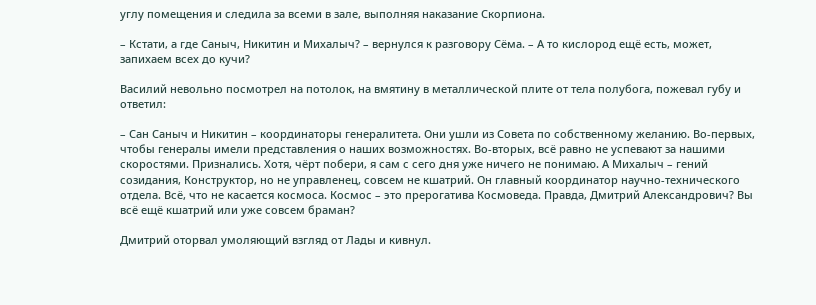углу помещения и следила за всеми в зале, выполняя наказание Скорпиона.

– Кстати, а где Саныч, Никитин и Михалыч? – вернулся к разговору Сёма. – А то кислород ещё есть, может, запихаем всех до кучи?

Василий невольно посмотрел на потолок, на вмятину в металлической плите от тела полубога, пожевал губу и ответил:

– Сан Саныч и Никитин – координаторы генералитета. Они ушли из Совета по собственному желанию. Во-первых, чтобы генералы имели представления о наших возможностях. Во-вторых, всё равно не успевают за нашими скоростями. Признались. Хотя, чёрт побери, я сам с сего дня уже ничего не понимаю. А Михалыч – гений созидания, Конструктор, но не управленец, совсем не кшатрий. Он главный координатор научно-технического отдела. Всё, что не касается космоса. Космос – это прерогатива Космоведа. Правда, Дмитрий Александрович? Вы всё ещё кшатрий или уже совсем браман?

Дмитрий оторвал умоляющий взгляд от Лады и кивнул.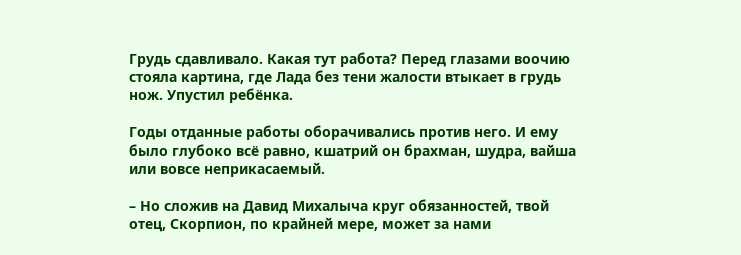Грудь сдавливало. Какая тут работа? Перед глазами воочию стояла картина, где Лада без тени жалости втыкает в грудь нож. Упустил ребёнка.

Годы отданные работы оборачивались против него. И ему было глубоко всё равно, кшатрий он брахман, шудра, вайша или вовсе неприкасаемый.

– Но сложив на Давид Михалыча круг обязанностей, твой отец, Скорпион, по крайней мере, может за нами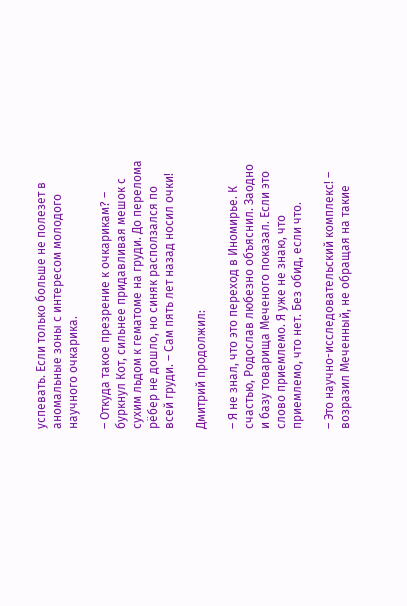успевать. Если только больше не полезет в аномальные зоны с интересом молодого научного очкарика.

– Откуда такое презрение к очкарикам? – буркнул Кот, сильнее придавливая мешок с сухим льдом к гематоме на груди. До перелома рёбер не дошло, но синяк расползался по всей груди. – Сам пять лет назад носил очки!

Дмитрий продолжил:

– Я не знал, что это переход в Иномирье. К счастью, Родослав любезно объяснил. Заодно и базу товарища Меченого показал. Если это слово приемлемо. Я уже не знаю, что приемлемо, что нет. Без обид, если что.

– Это научно-исследовательский комплекс! – возразил Меченный, не обращая на такие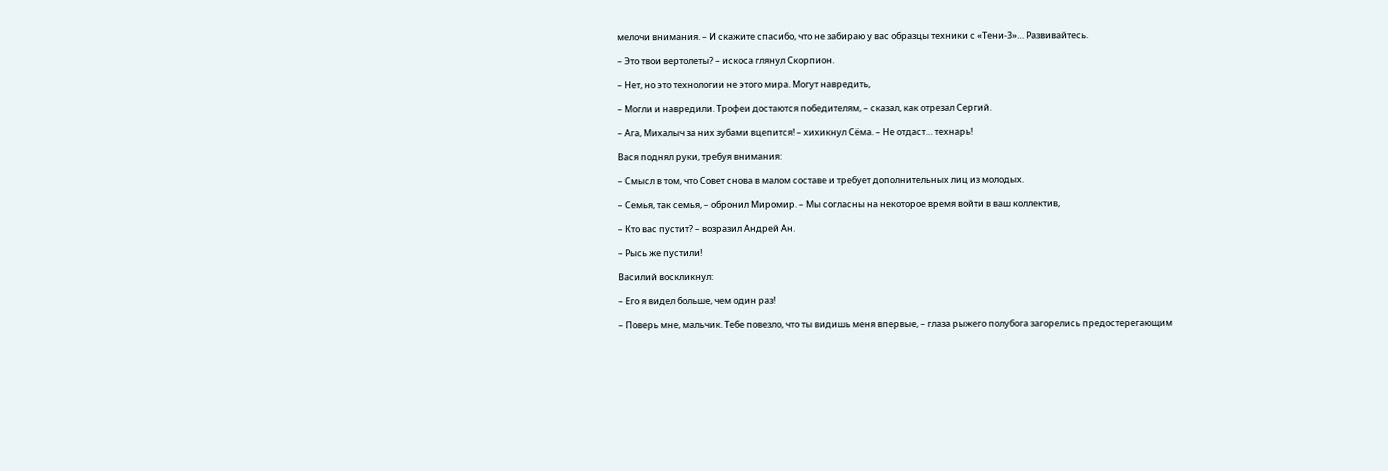мелочи внимания. – И скажите спасибо, что не забираю у вас образцы техники с «Тени-3»… Развивайтесь.

– Это твои вертолеты? – искоса глянул Скорпион.

– Нет, но это технологии не этого мира. Могут навредить,

– Могли и навредили. Трофеи достаются победителям, – сказал, как отрезал Сергий.

– Ага, Михалыч за них зубами вцепится! – хихикнул Сёма. – Не отдаст… технарь!

Вася поднял руки, требуя внимания:

– Смысл в том, что Совет снова в малом составе и требует дополнительных лиц из молодых.

– Семья, так семья, – обронил Миромир. – Мы согласны на некоторое время войти в ваш коллектив,

– Кто вас пустит? – возразил Андрей Ан.

– Рысь же пустили!

Василий воскликнул:

– Его я видел больше, чем один раз!

– Поверь мне, мальчик. Тебе повезло, что ты видишь меня впервые, – глаза рыжего полубога загорелись предостерегающим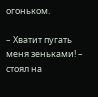огоньком.

– Хватит пугать меня зеньками! – стоял на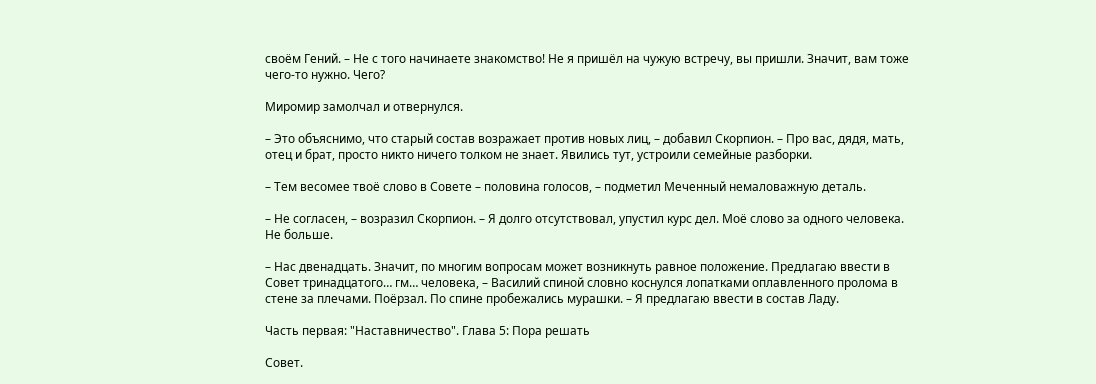своём Гений. – Не с того начинаете знакомство! Не я пришёл на чужую встречу, вы пришли. Значит, вам тоже чего-то нужно. Чего?

Миромир замолчал и отвернулся.

– Это объяснимо, что старый состав возражает против новых лиц, – добавил Скорпион. – Про вас, дядя, мать, отец и брат, просто никто ничего толком не знает. Явились тут, устроили семейные разборки.

– Тем весомее твоё слово в Совете – половина голосов, – подметил Меченный немаловажную деталь.

– Не согласен, – возразил Скорпион. – Я долго отсутствовал, упустил курс дел. Моё слово за одного человека. Не больше.

– Нас двенадцать. Значит, по многим вопросам может возникнуть равное положение. Предлагаю ввести в Совет тринадцатого… гм… человека, – Василий спиной словно коснулся лопатками оплавленного пролома в стене за плечами. Поёрзал. По спине пробежались мурашки. – Я предлагаю ввести в состав Ладу.

Часть первая: "Наставничество". Глава 5: Пора решать

Совет.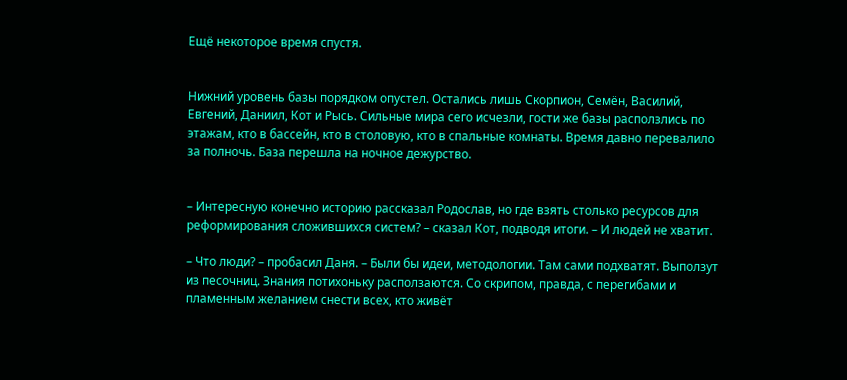Ещё некоторое время спустя.


Нижний уровень базы порядком опустел. Остались лишь Скорпион, Семён, Василий, Евгений, Даниил, Кот и Рысь. Сильные мира сего исчезли, гости же базы расползлись по этажам, кто в бассейн, кто в столовую, кто в спальные комнаты. Время давно перевалило за полночь. База перешла на ночное дежурство.


– Интересную конечно историю рассказал Родослав, но где взять столько ресурсов для реформирования сложившихся систем? – сказал Кот, подводя итоги. – И людей не хватит.

– Что люди? – пробасил Даня. – Были бы идеи, методологии. Там сами подхватят. Выползут из песочниц. Знания потихоньку расползаются. Со скрипом, правда, с перегибами и пламенным желанием снести всех, кто живёт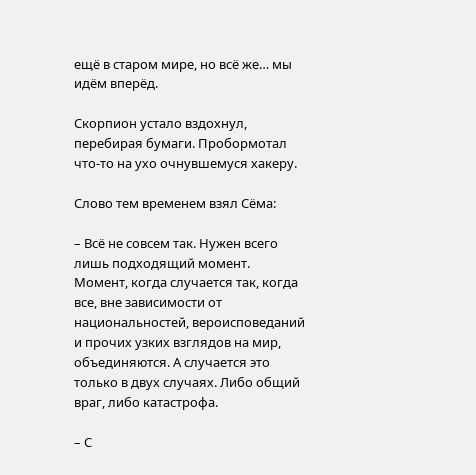ещё в старом мире, но всё же… мы идём вперёд.

Скорпион устало вздохнул, перебирая бумаги. Пробормотал что-то на ухо очнувшемуся хакеру.

Слово тем временем взял Сёма:

– Всё не совсем так. Нужен всего лишь подходящий момент. Момент, когда случается так, когда все, вне зависимости от национальностей, вероисповеданий и прочих узких взглядов на мир, объединяются. А случается это только в двух случаях. Либо общий враг, либо катастрофа.

– С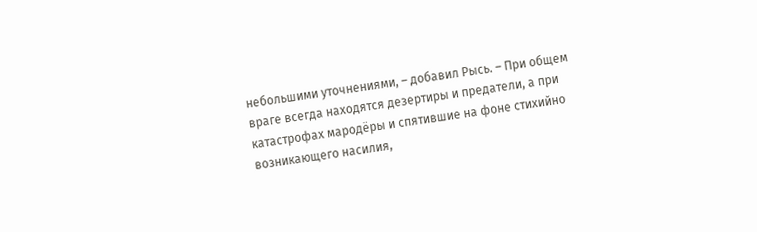небольшими уточнениями, – добавил Рысь. – При общем враге всегда находятся дезертиры и предатели, а при катастрофах мародёры и спятившие на фоне стихийно возникающего насилия,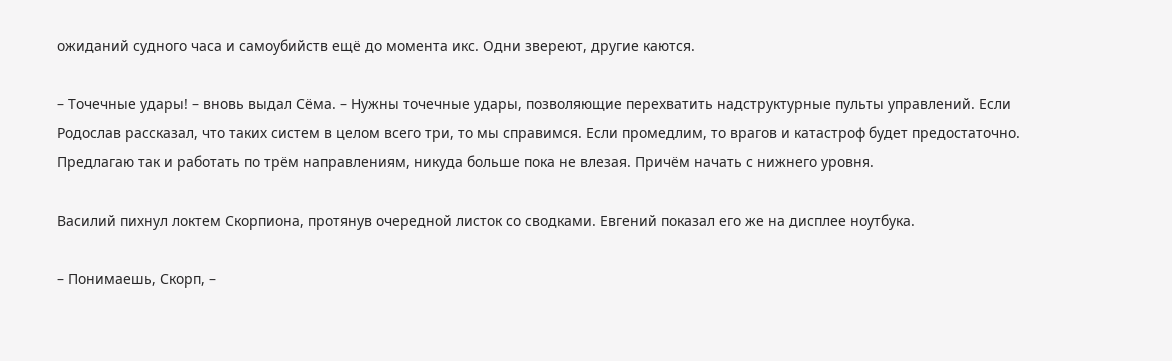ожиданий судного часа и самоубийств ещё до момента икс. Одни звереют, другие каются.

– Точечные удары! – вновь выдал Сёма. – Нужны точечные удары, позволяющие перехватить надструктурные пульты управлений. Если Родослав рассказал, что таких систем в целом всего три, то мы справимся. Если промедлим, то врагов и катастроф будет предостаточно. Предлагаю так и работать по трём направлениям, никуда больше пока не влезая. Причём начать с нижнего уровня.

Василий пихнул локтем Скорпиона, протянув очередной листок со сводками. Евгений показал его же на дисплее ноутбука.

– Понимаешь, Скорп, –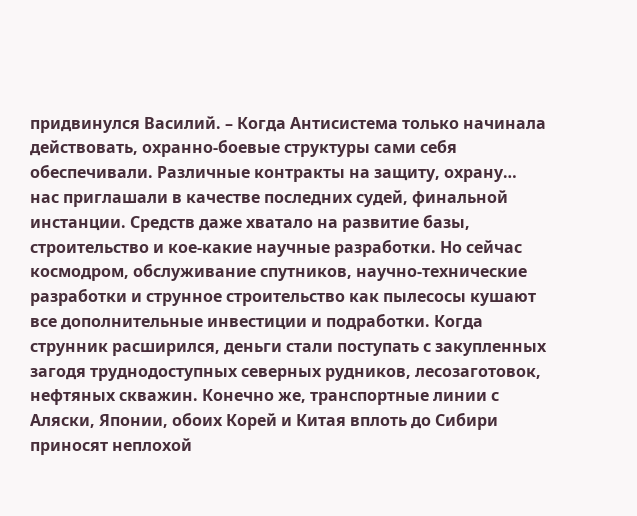придвинулся Василий. – Когда Антисистема только начинала действовать, охранно-боевые структуры сами себя обеспечивали. Различные контракты на защиту, охрану… нас приглашали в качестве последних судей, финальной инстанции. Средств даже хватало на развитие базы, строительство и кое-какие научные разработки. Но сейчас космодром, обслуживание спутников, научно-технические разработки и струнное строительство как пылесосы кушают все дополнительные инвестиции и подработки. Когда струнник расширился, деньги стали поступать с закупленных загодя труднодоступных северных рудников, лесозаготовок, нефтяных скважин. Конечно же, транспортные линии с Аляски, Японии, обоих Корей и Китая вплоть до Сибири приносят неплохой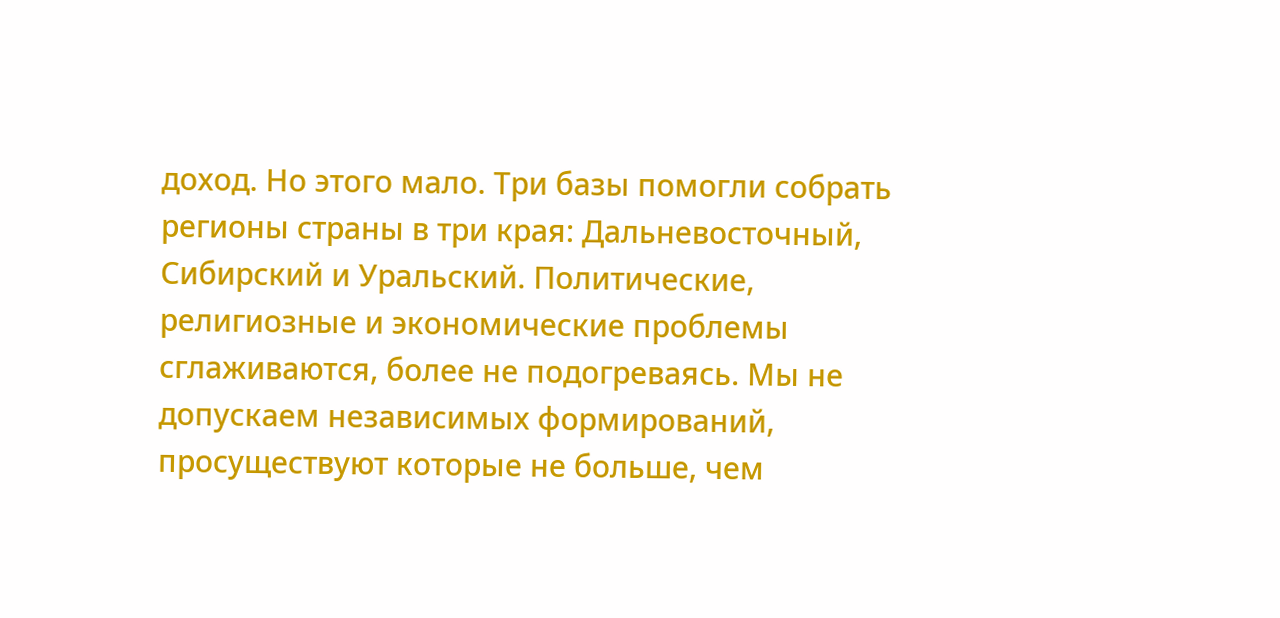доход. Но этого мало. Три базы помогли собрать регионы страны в три края: Дальневосточный, Сибирский и Уральский. Политические, религиозные и экономические проблемы сглаживаются, более не подогреваясь. Мы не допускаем независимых формирований, просуществуют которые не больше, чем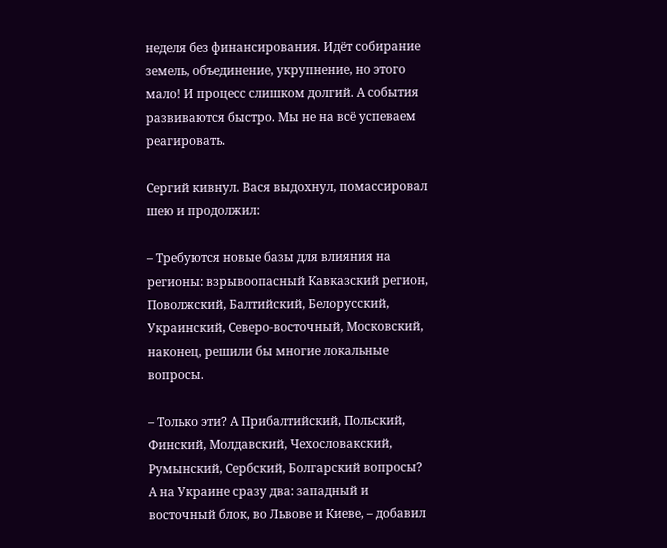неделя без финансирования. Идёт собирание земель, объединение, укрупнение, но этого мало! И процесс слишком долгий. А события развиваются быстро. Мы не на всё успеваем реагировать.

Сергий кивнул. Вася выдохнул, помассировал шею и продолжил:

– Требуются новые базы для влияния на регионы: взрывоопасный Кавказский регион, Поволжский, Балтийский, Белорусский, Украинский, Северо-восточный, Московский, наконец, решили бы многие локальные вопросы.

– Только эти? А Прибалтийский, Польский, Финский, Молдавский, Чехословакский, Румынский, Сербский, Болгарский вопросы? А на Украине сразу два: западный и восточный блок, во Львове и Киеве, – добавил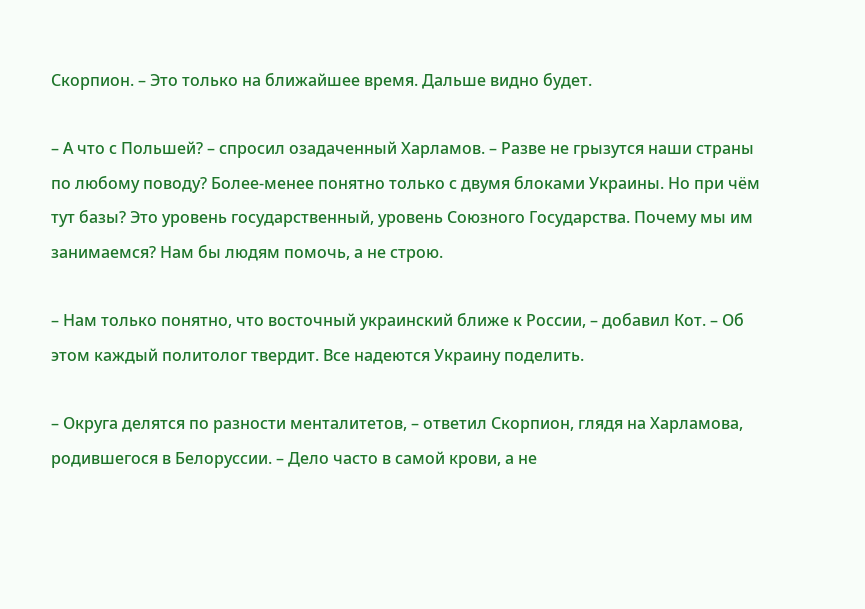Скорпион. – Это только на ближайшее время. Дальше видно будет.

– А что с Польшей? – спросил озадаченный Харламов. – Разве не грызутся наши страны по любому поводу? Более-менее понятно только с двумя блоками Украины. Но при чём тут базы? Это уровень государственный, уровень Союзного Государства. Почему мы им занимаемся? Нам бы людям помочь, а не строю.

– Нам только понятно, что восточный украинский ближе к России, – добавил Кот. – Об этом каждый политолог твердит. Все надеются Украину поделить.

– Округа делятся по разности менталитетов, – ответил Скорпион, глядя на Харламова, родившегося в Белоруссии. – Дело часто в самой крови, а не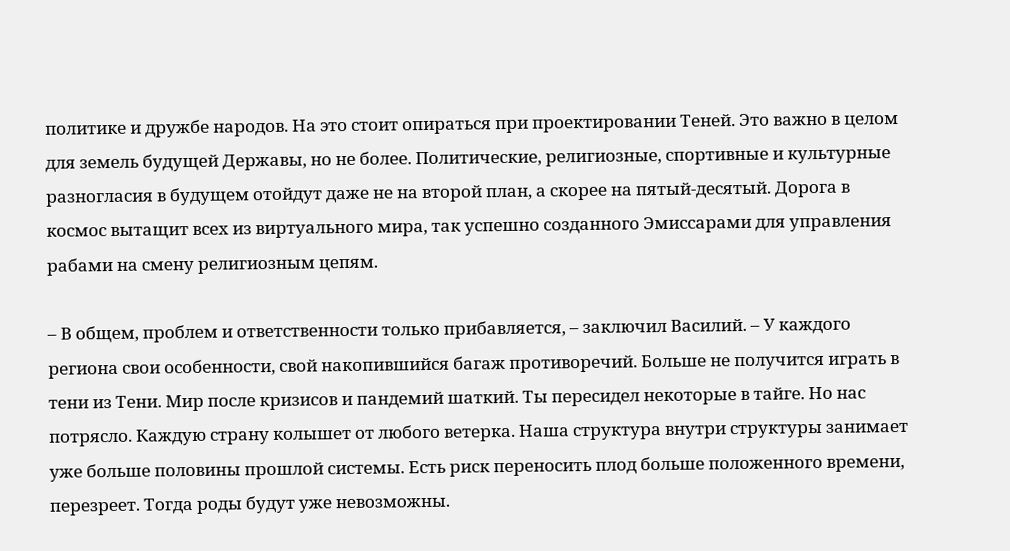политике и дружбе народов. На это стоит опираться при проектировании Теней. Это важно в целом для земель будущей Державы, но не более. Политические, религиозные, спортивные и культурные разногласия в будущем отойдут даже не на второй план, а скорее на пятый-десятый. Дорога в космос вытащит всех из виртуального мира, так успешно созданного Эмиссарами для управления рабами на смену религиозным цепям.

– В общем, проблем и ответственности только прибавляется, – заключил Василий. – У каждого региона свои особенности, свой накопившийся багаж противоречий. Больше не получится играть в тени из Тени. Мир после кризисов и пандемий шаткий. Ты пересидел некоторые в тайге. Но нас потрясло. Каждую страну колышет от любого ветерка. Наша структура внутри структуры занимает уже больше половины прошлой системы. Есть риск переносить плод больше положенного времени, перезреет. Тогда роды будут уже невозможны.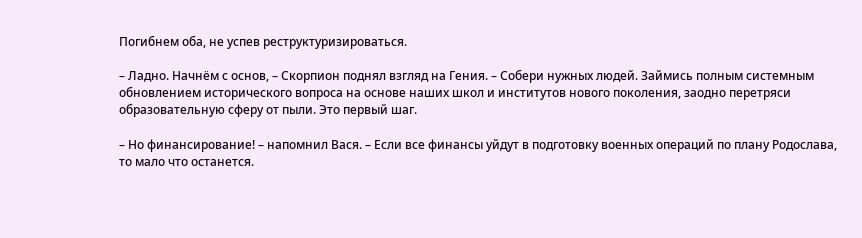Погибнем оба, не успев реструктуризироваться.

– Ладно. Начнём с основ, – Скорпион поднял взгляд на Гения. – Собери нужных людей. Займись полным системным обновлением исторического вопроса на основе наших школ и институтов нового поколения, заодно перетряси образовательную сферу от пыли. Это первый шаг.

– Но финансирование! – напомнил Вася. – Если все финансы уйдут в подготовку военных операций по плану Родослава, то мало что останется.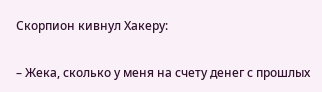Скорпион кивнул Хакеру:

– Жека, сколько у меня на счету денег с прошлых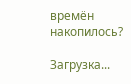времён накопилось?

Загрузка...